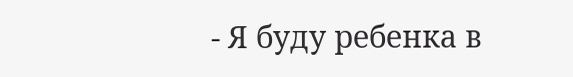- Я буду ребенка в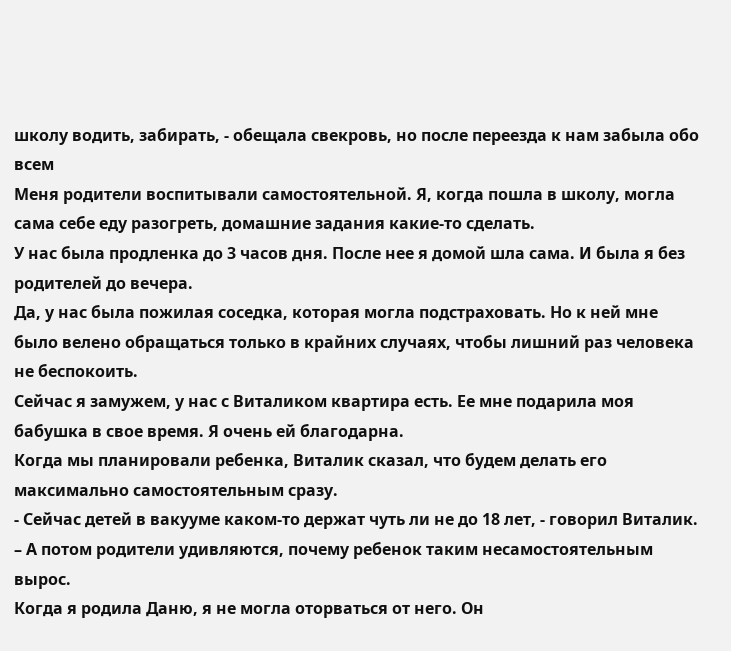школу водить, забирать, - обещала свекровь, но после переезда к нам забыла обо всем
Меня родители воспитывали самостоятельной. Я, когда пошла в школу, могла сама себе еду разогреть, домашние задания какие-то сделать.
У нас была продленка до 3 часов дня. После нее я домой шла сама. И была я без родителей до вечера.
Да, у нас была пожилая соседка, которая могла подстраховать. Но к ней мне было велено обращаться только в крайних случаях, чтобы лишний раз человека не беспокоить.
Сейчас я замужем, у нас с Виталиком квартира есть. Ее мне подарила моя бабушка в свое время. Я очень ей благодарна.
Когда мы планировали ребенка, Виталик сказал, что будем делать его максимально самостоятельным сразу.
- Сейчас детей в вакууме каком-то держат чуть ли не до 18 лет, - говорил Виталик. – А потом родители удивляются, почему ребенок таким несамостоятельным вырос.
Когда я родила Даню, я не могла оторваться от него. Он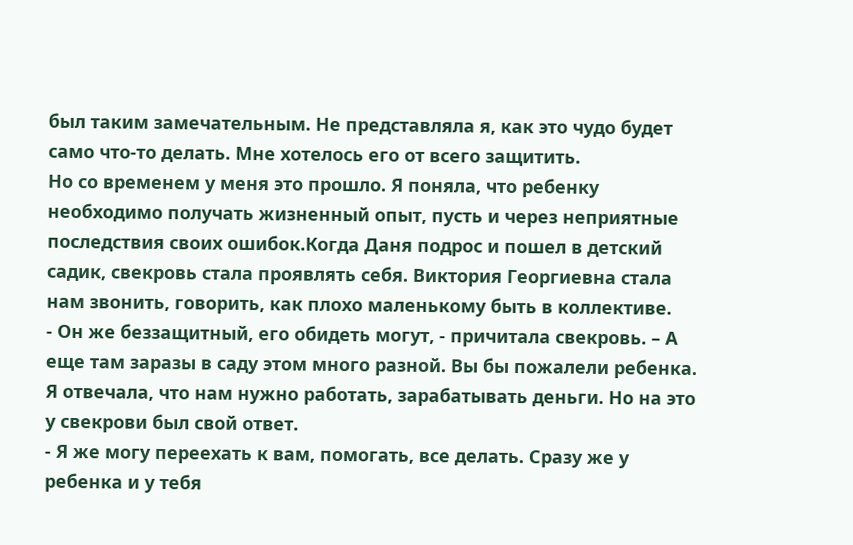был таким замечательным. Не представляла я, как это чудо будет само что-то делать. Мне хотелось его от всего защитить.
Но со временем у меня это прошло. Я поняла, что ребенку необходимо получать жизненный опыт, пусть и через неприятные последствия своих ошибок.Когда Даня подрос и пошел в детский садик, свекровь стала проявлять себя. Виктория Георгиевна стала нам звонить, говорить, как плохо маленькому быть в коллективе.
- Он же беззащитный, его обидеть могут, - причитала свекровь. – А еще там заразы в саду этом много разной. Вы бы пожалели ребенка.
Я отвечала, что нам нужно работать, зарабатывать деньги. Но на это у свекрови был свой ответ.
- Я же могу переехать к вам, помогать, все делать. Сразу же у ребенка и у тебя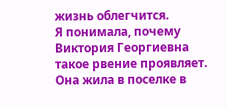жизнь облегчится.
Я понимала, почему Виктория Георгиевна такое рвение проявляет. Она жила в поселке в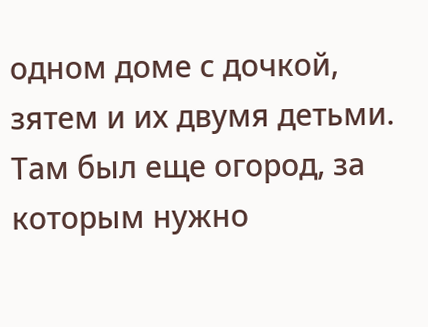одном доме с дочкой, зятем и их двумя детьми. Там был еще огород, за которым нужно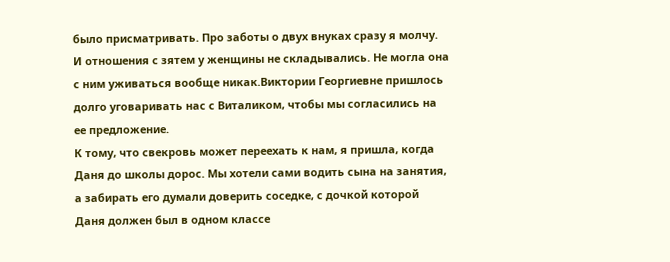было присматривать. Про заботы о двух внуках сразу я молчу.
И отношения с зятем у женщины не складывались. Не могла она с ним уживаться вообще никак.Виктории Георгиевне пришлось долго уговаривать нас с Виталиком, чтобы мы согласились на ее предложение.
К тому, что свекровь может переехать к нам, я пришла, когда Даня до школы дорос. Мы хотели сами водить сына на занятия, а забирать его думали доверить соседке, с дочкой которой Даня должен был в одном классе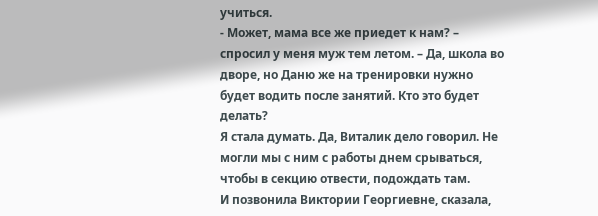учиться.
- Может, мама все же приедет к нам? – спросил у меня муж тем летом. – Да, школа во дворе, но Даню же на тренировки нужно будет водить после занятий. Кто это будет делать?
Я стала думать. Да, Виталик дело говорил. Не могли мы с ним с работы днем срываться, чтобы в секцию отвести, подождать там.
И позвонила Виктории Георгиевне, сказала,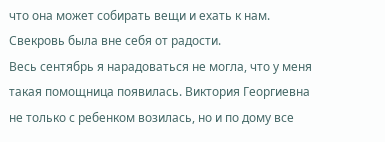что она может собирать вещи и ехать к нам. Свекровь была вне себя от радости.
Весь сентябрь я нарадоваться не могла, что у меня такая помощница появилась. Виктория Георгиевна не только с ребенком возилась, но и по дому все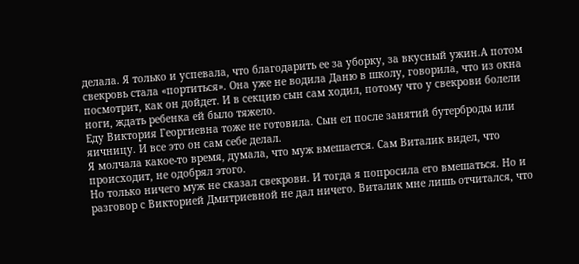делала. Я только и успевала, что благодарить ее за уборку, за вкусный ужин.А потом свекровь стала «портиться». Она уже не водила Даню в школу, говорила, что из окна посмотрит, как он дойдет. И в секцию сын сам ходил, потому что у свекрови болели ноги, ждать ребенка ей было тяжело.
Еду Виктория Георгиевна тоже не готовила. Сын ел после занятий бутерброды или яичницу. И все это он сам себе делал.
Я молчала какое-то время, думала, что муж вмешается. Сам Виталик видел, что происходит, не одобрял этого.
Но только ничего муж не сказал свекрови. И тогда я попросила его вмешаться. Но и разговор с Викторией Дмитриевной не дал ничего. Виталик мне лишь отчитался, что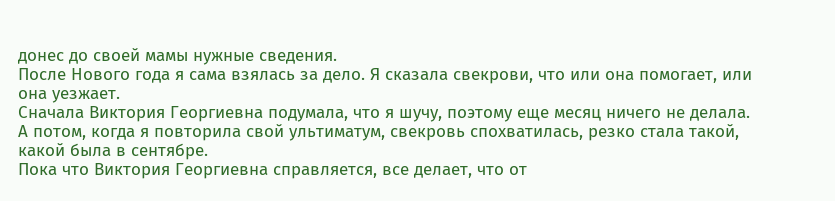донес до своей мамы нужные сведения.
После Нового года я сама взялась за дело. Я сказала свекрови, что или она помогает, или она уезжает.
Сначала Виктория Георгиевна подумала, что я шучу, поэтому еще месяц ничего не делала. А потом, когда я повторила свой ультиматум, свекровь спохватилась, резко стала такой, какой была в сентябре.
Пока что Виктория Георгиевна справляется, все делает, что от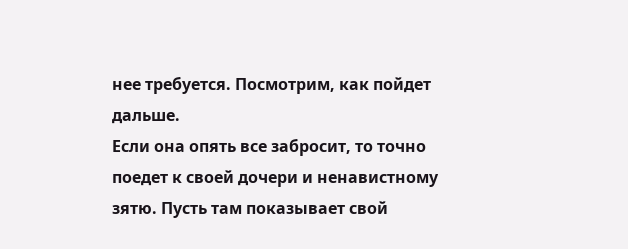нее требуется. Посмотрим, как пойдет дальше.
Если она опять все забросит, то точно поедет к своей дочери и ненавистному зятю. Пусть там показывает свой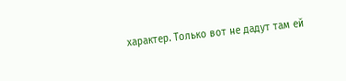характер. Только вот не дадут там ей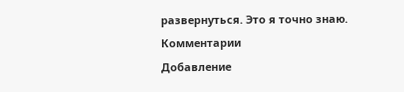развернуться. Это я точно знаю.
Комментарии
Добавление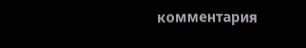комментария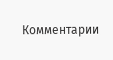Комментарии